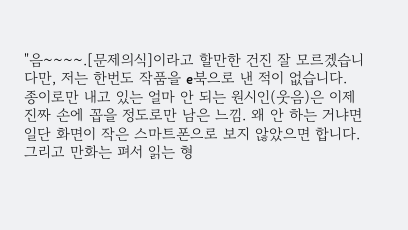"음~~~~.[문제의식]이라고 할만한 건진 잘 모르겠습니다만, 저는 한번도 작품을 e북으로 낸 적이 없습니다. 종이로만 내고 있는 얼마 안 되는 원시인(웃음)은 이제 진짜 손에 꼽을 정도로만 남은 느낌. 왜 안 하는 거냐면 일단 화면이 작은 스마트폰으로 보지 않았으면 합니다. 그리고 만화는 펴서 읽는 형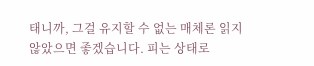태니까, 그걸 유지할 수 없는 매체론 읽지 않았으면 좋겠습니다. 피는 상태로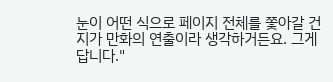눈이 어떤 식으로 페이지 전체를 쫓아갈 건지가 만화의 연출이라 생각하거든요. 그게 답니다."